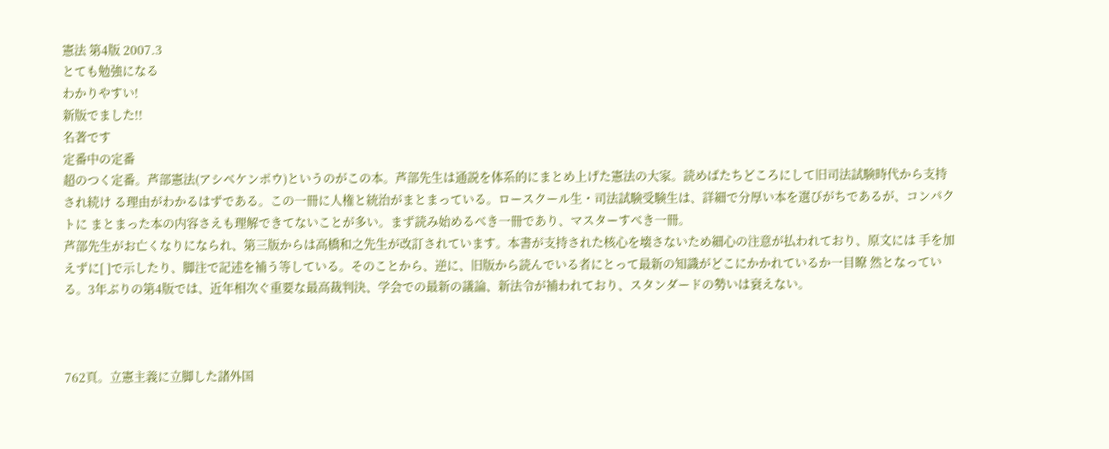憲法 第4版 2007.3
とても勉強になる
わかりやすい!
新版でました!!
名著です
定番中の定番
超のつく定番。芦部憲法(アシベケンポウ)というのがこの本。芦部先生は通説を体系的にまとめ上げた憲法の大家。読めばたちどころにして旧司法試験時代から支持され続け る理由がわかるはずである。この一冊に人権と統治がまとまっている。ロースクール生・司法試験受験生は、詳細で分厚い本を選びがちであるが、コンパクトに まとまった本の内容さえも理解できてないことが多い。まず読み始めるべき一冊であり、マスターすべき一冊。
芦部先生がお亡くなりになられ、第三版からは高橋和之先生が改訂されています。本書が支持された核心を壊さないため細心の注意が払われており、原文には 手を加えずに[ ]で示したり、脚注で記述を補う等している。そのことから、逆に、旧版から読んでいる者にとって最新の知識がどこにかかれているか一目瞭 然となっている。3年ぶりの第4版では、近年相次ぐ重要な最高裁判決、学会での最新の議論、新法令が補われており、スタンダードの勢いは衰えない。



762頁。立憲主義に立脚した諸外国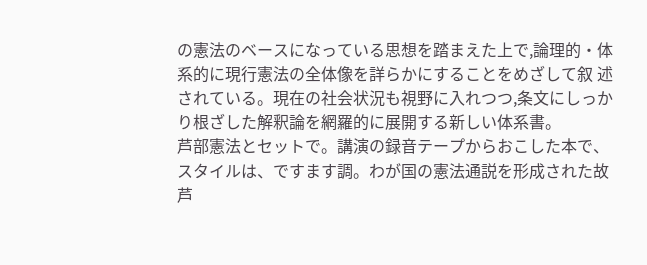の憲法のベースになっている思想を踏まえた上で,論理的・体系的に現行憲法の全体像を詳らかにすることをめざして叙 述されている。現在の社会状況も視野に入れつつ,条文にしっかり根ざした解釈論を網羅的に展開する新しい体系書。
芦部憲法とセットで。講演の録音テープからおこした本で、スタイルは、ですます調。わが国の憲法通説を形成された故芦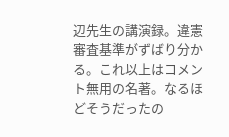辺先生の講演録。違憲審査基準がずばり分かる。これ以上はコメント無用の名著。なるほどそうだったの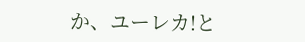か、ユーレカ!と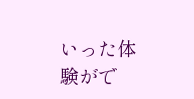いった体験がで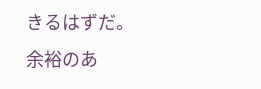きるはずだ。
余裕のあ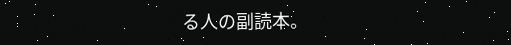る人の副読本。